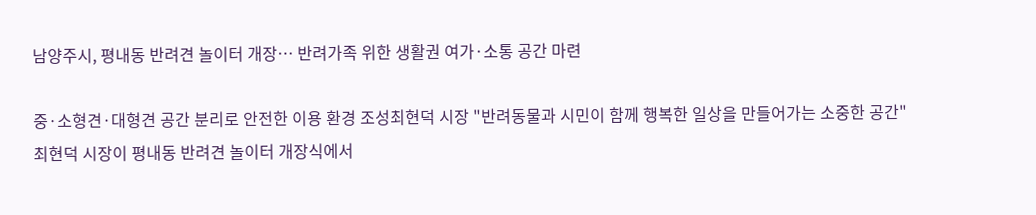남양주시, 평내동 반려견 놀이터 개장… 반려가족 위한 생활권 여가·소통 공간 마련

중·소형견·대형견 공간 분리로 안전한 이용 환경 조성최현덕 시장 "반려동물과 시민이 함께 행복한 일상을 만들어가는 소중한 공간"
최현덕 시장이 평내동 반려견 놀이터 개장식에서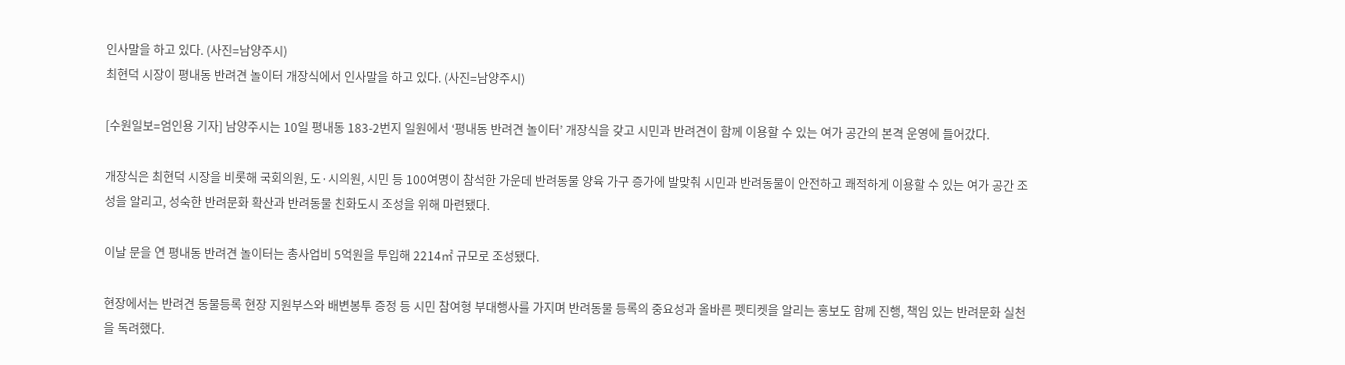인사말을 하고 있다. (사진=남양주시)
최현덕 시장이 평내동 반려견 놀이터 개장식에서 인사말을 하고 있다. (사진=남양주시)

[수원일보=엄인용 기자] 남양주시는 10일 평내동 183-2번지 일원에서 ‘평내동 반려견 놀이터’ 개장식을 갖고 시민과 반려견이 함께 이용할 수 있는 여가 공간의 본격 운영에 들어갔다.

개장식은 최현덕 시장을 비롯해 국회의원, 도·시의원, 시민 등 100여명이 참석한 가운데 반려동물 양육 가구 증가에 발맞춰 시민과 반려동물이 안전하고 쾌적하게 이용할 수 있는 여가 공간 조성을 알리고, 성숙한 반려문화 확산과 반려동물 친화도시 조성을 위해 마련됐다.

이날 문을 연 평내동 반려견 놀이터는 총사업비 5억원을 투입해 2214㎡ 규모로 조성됐다.

현장에서는 반려견 동물등록 현장 지원부스와 배변봉투 증정 등 시민 참여형 부대행사를 가지며 반려동물 등록의 중요성과 올바른 펫티켓을 알리는 홍보도 함께 진행, 책임 있는 반려문화 실천을 독려했다.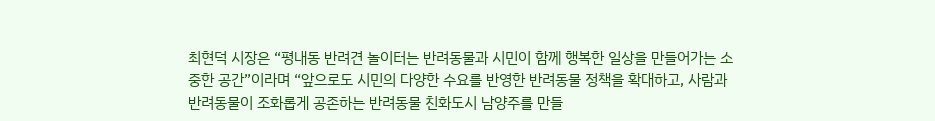최현덕 시장은 “평내동 반려견 놀이터는 반려동물과 시민이 함께 행복한 일상을 만들어가는 소중한 공간”이라며 “앞으로도 시민의 다양한 수요를 반영한 반려동물 정책을 확대하고, 사람과 반려동물이 조화롭게 공존하는 반려동물 친화도시 남양주를 만들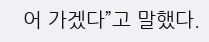어 가겠다”고 말했다.